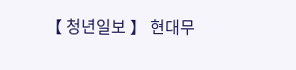【 청년일보 】 현대무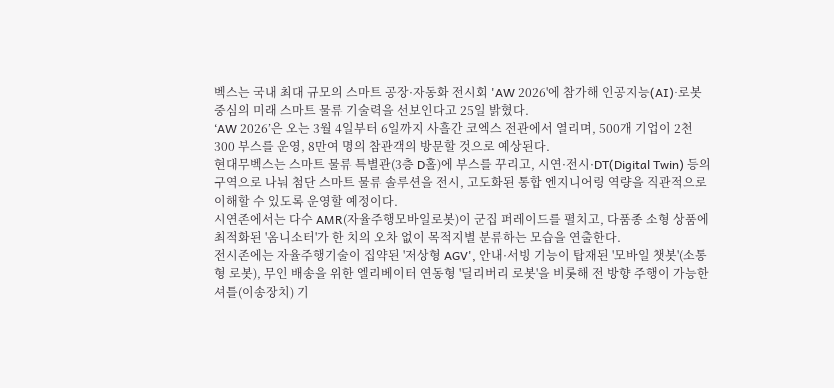벡스는 국내 최대 규모의 스마트 공장·자동화 전시회 'AW 2026'에 참가해 인공지능(AI)·로봇 중심의 미래 스마트 물류 기술력을 선보인다고 25일 밝혔다.
‘AW 2026’은 오는 3월 4일부터 6일까지 사흘간 코엑스 전관에서 열리며, 500개 기업이 2천300 부스를 운영, 8만여 명의 참관객의 방문할 것으로 예상된다.
현대무벡스는 스마트 물류 특별관(3층 D홀)에 부스를 꾸리고, 시연·전시·DT(Digital Twin) 등의 구역으로 나눠 첨단 스마트 물류 솔루션을 전시, 고도화된 통합 엔지니어링 역량을 직관적으로 이해할 수 있도록 운영할 예정이다.
시연존에서는 다수 AMR(자율주행모바일로봇)이 군집 퍼레이드를 펼치고, 다품종 소형 상품에 최적화된 '옴니소터'가 한 치의 오차 없이 목적지별 분류하는 모습을 연출한다.
전시존에는 자율주행기술이 집약된 '저상형 AGV', 안내·서빙 기능이 탑재된 '모바일 챗봇'(소통형 로봇), 무인 배송을 위한 엘리베이터 연동형 '딜리버리 로봇'을 비롯해 전 방향 주행이 가능한 셔틀(이송장치) 기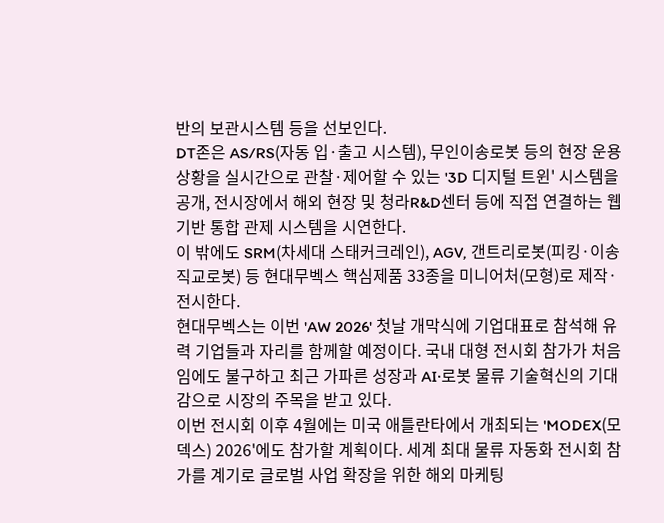반의 보관시스템 등을 선보인다.
DT존은 AS/RS(자동 입·출고 시스템), 무인이송로봇 등의 현장 운용 상황을 실시간으로 관찰·제어할 수 있는 '3D 디지털 트윈' 시스템을 공개, 전시장에서 해외 현장 및 청라R&D센터 등에 직접 연결하는 웹 기반 통합 관제 시스템을 시연한다.
이 밖에도 SRM(차세대 스태커크레인), AGV, 갠트리로봇(피킹·이송 직교로봇) 등 현대무벡스 핵심제품 33종을 미니어처(모형)로 제작·전시한다.
현대무벡스는 이번 'AW 2026' 첫날 개막식에 기업대표로 참석해 유력 기업들과 자리를 함께할 예정이다. 국내 대형 전시회 참가가 처음임에도 불구하고 최근 가파른 성장과 AI·로봇 물류 기술혁신의 기대감으로 시장의 주목을 받고 있다.
이번 전시회 이후 4월에는 미국 애틀란타에서 개최되는 'MODEX(모덱스) 2026'에도 참가할 계획이다. 세계 최대 물류 자동화 전시회 참가를 계기로 글로벌 사업 확장을 위한 해외 마케팅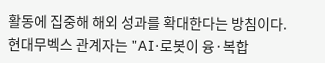활동에 집중해 해외 성과를 확대한다는 방침이다.
현대무벡스 관계자는 "AI·로봇이 융·복합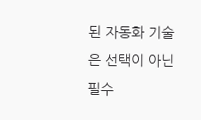된 자동화 기술은 선택이 아닌 필수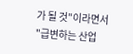가 될 것"이라면서 "급변하는 산업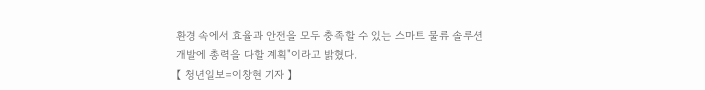환경 속에서 효율과 안전을 모두 충족할 수 있는 스마트 물류 솔루션 개발에 총력을 다할 계획"이라고 밝혔다.
【 청년일보=이창현 기자 】